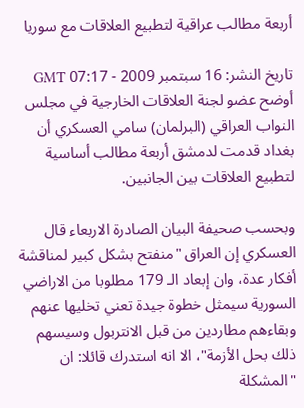أربعة مطالب عراقية لتطبيع العلاقات مع سوريا

تاريخ النشر: 16 سبتمبر 2009 - 07:17 GMT
أوضح عضو لجنة العلاقات الخارجية في مجلس النواب العراقي (البرلمان) سامي العسكري أن بغداد قدمت لدمشق أربعة مطالب أساسية لتطبيع العلاقات بين الجانبين.

وبحسب صحيفة البيان الصادرة الاربعاء قال العسكري إن العراق "منفتح بشكل كبير لمناقشة أفكار عدة، وان إبعاد الـ 179 مطلوبا من الاراضي السورية سيمثل خطوة جيدة تعني تخليها عنهم وبقاءهم مطاردين من قبل الانتربول وسيسهم ذلك بحل الأزمة"، الا انه استدرك قائلا: ان "المشكلة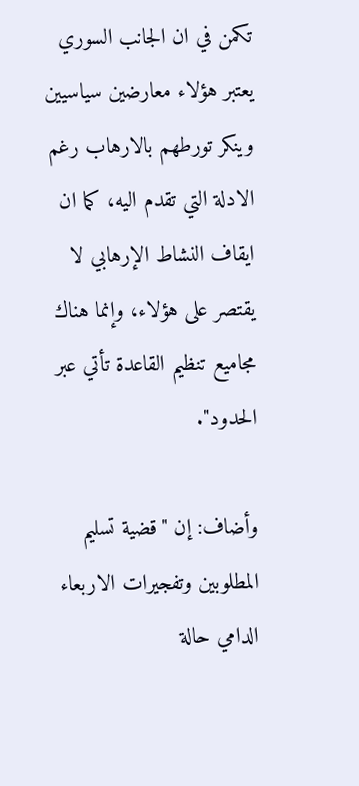تكمن في ان الجانب السوري يعتبر هؤلاء معارضين سياسيين وينكر تورطهم بالارهاب رغم الادلة التي تقدم اليه، كما ان ايقاف النشاط الإرهابي لا يقتصر على هؤلاء، وإنما هناك مجاميع تنظيم القاعدة تأتي عبر الحدود".

وأضاف: إن "قضية تسليم المطلوبين وتفجيرات الاربعاء الدامي حالة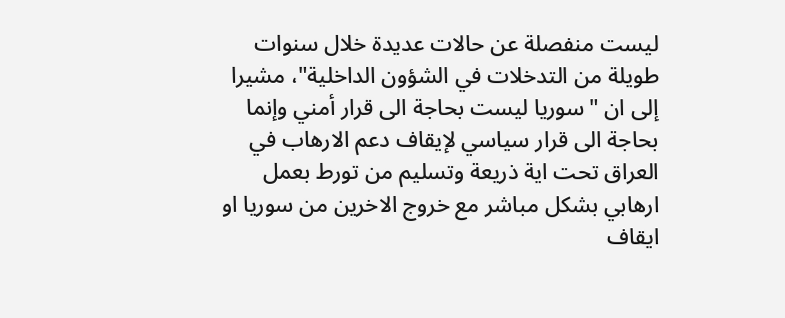ليست منفصلة عن حالات عديدة خلال سنوات طويلة من التدخلات في الشؤون الداخلية"، مشيرا إلى ان "سوريا ليست بحاجة الى قرار أمني وإنما بحاجة الى قرار سياسي لإيقاف دعم الارهاب في العراق تحت اية ذريعة وتسليم من تورط بعمل ارهابي بشكل مباشر مع خروج الاخرين من سوريا او ايقاف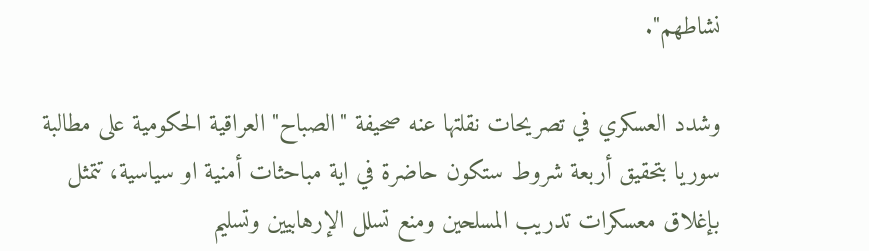نشاطهم".

وشدد العسكري في تصريحات نقلتها عنه صحيفة "الصباح" العراقية الحكومية على مطالبة سوريا بتحقيق أربعة شروط ستكون حاضرة في اية مباحثات أمنية او سياسية، تتمثل بإغلاق معسكرات تدريب المسلحين ومنع تسلل الإرهابيين وتسليم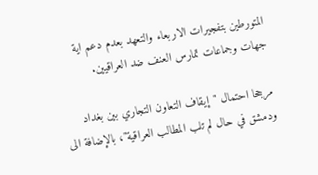المتورطين بتفجيرات الاربعاء والتعهد بعدم دعم اية جهات وجماعات تمارس العنف ضد العراقيين.

مرجحا احتمال "إيقاف التعاون التجاري بين بغداد ودمشق في حال لم تلب المطالب العراقية"، بالإضافة الى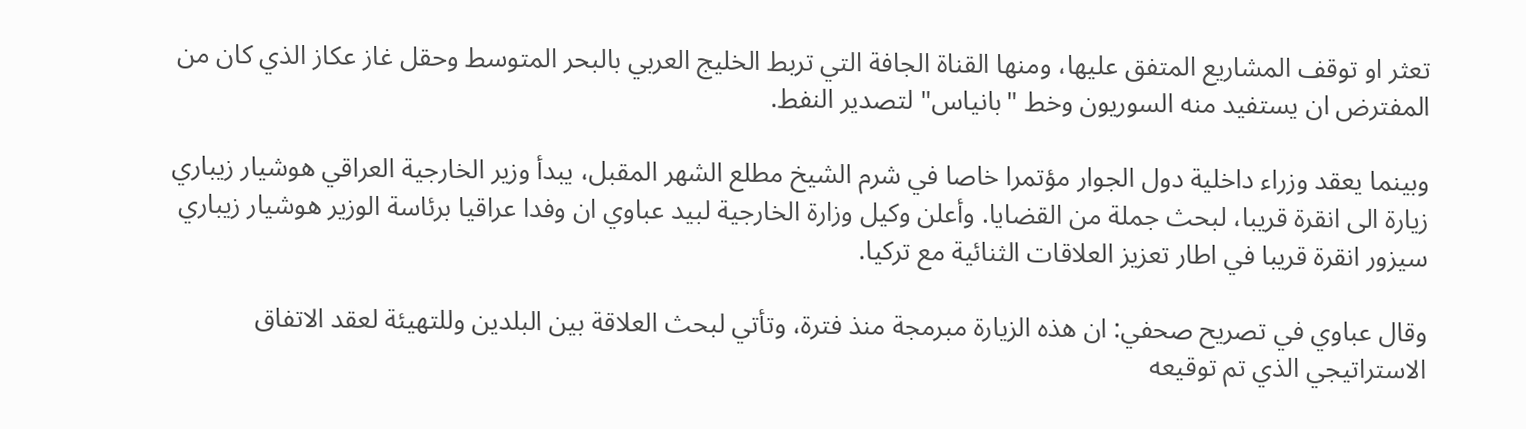تعثر او توقف المشاريع المتفق عليها، ومنها القناة الجافة التي تربط الخليج العربي بالبحر المتوسط وحقل غاز عكاز الذي كان من المفترض ان يستفيد منه السوريون وخط "بانياس" لتصدير النفط.

وبينما يعقد وزراء داخلية دول الجوار مؤتمرا خاصا في شرم الشيخ مطلع الشهر المقبل، يبدأ وزير الخارجية العراقي هوشيار زيباري زيارة الى انقرة قريبا، لبحث جملة من القضايا. وأعلن وكيل وزارة الخارجية لبيد عباوي ان وفدا عراقيا برئاسة الوزير هوشيار زيباري سيزور انقرة قريبا في اطار تعزيز العلاقات الثنائية مع تركيا.

وقال عباوي في تصريح صحفي: ان هذه الزيارة مبرمجة منذ فترة، وتأتي لبحث العلاقة بين البلدين وللتهيئة لعقد الاتفاق الاستراتيجي الذي تم توقيعه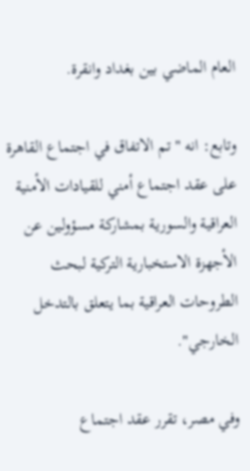العام الماضي بين بغداد وانقرة.

وتابع: انه "تم الاتفاق في اجتماع القاهرة على عقد اجتماع أمني للقيادات الأمنية العراقية والسورية بمشاركة مسؤولين عن الأجهزة الاستخبارية التركية لبحث الطروحات العراقية بما يتعلق بالتدخل الخارجي".

وفي مصر، تقرر عقد اجتماع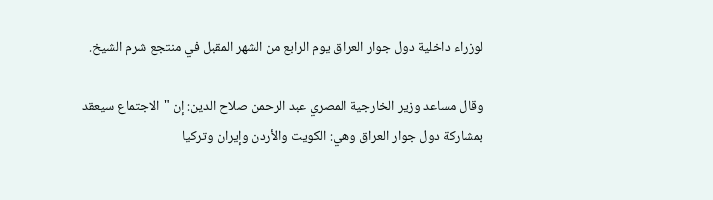لوزراء داخلية دول جوار العراق يوم الرابع من الشهر المقبل في منتجع شرم الشيخ.

وقال مساعد وزير الخارجية المصري عبد الرحمن صلاح الدين: إن "الاجتماع سيعقد بمشاركة دول جوار العراق وهي: الكويت والأردن وإيران وتركيا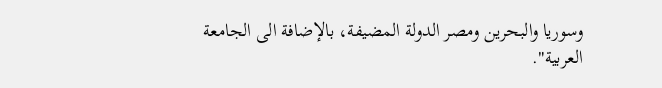وسوريا والبحرين ومصر الدولة المضيفة، بالإضافة الى الجامعة العربية".